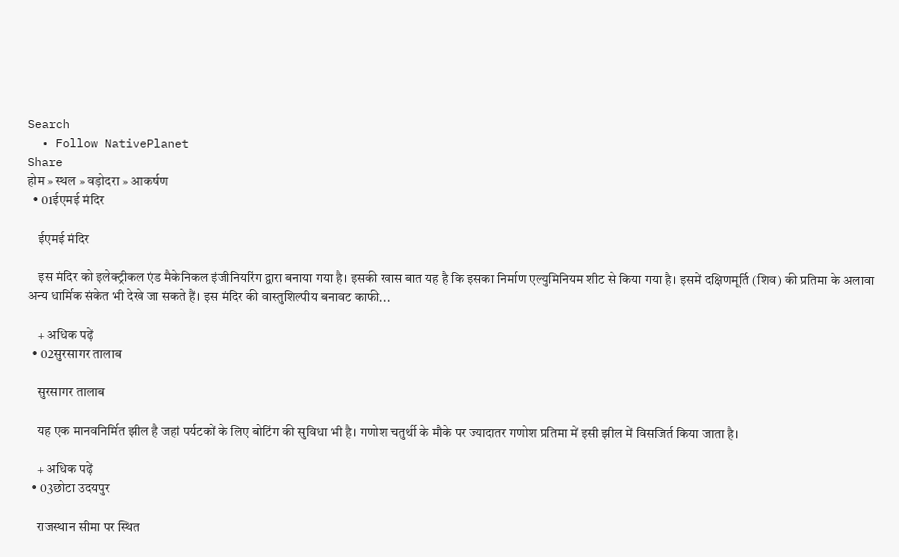Search
  • Follow NativePlanet
Share
होम » स्थल » वड़ोदरा » आकर्षण
  • 01ईएमई मंदिर

    ईएमई मंदिर

    इस मंदिर को इलेक्ट्रीकल एंड मैकेनिकल इंजीनियरिंग द्वारा बनाया गया है। इसकी खास बात यह है कि इसका निर्माण एल्युमिनियम शीट से किया गया है। इसमें दक्षिणमूर्ति (शिव) की प्रतिमा के अलावा अन्य धार्मिक संकेत भी देखे जा सकते हैं। इस मंदिर की वास्तुशिल्पीय बनावट काफी...

    + अधिक पढ़ें
  • 02सुरसागर तालाब

    सुरसागर तालाब

    यह एक मानवनिर्मित झील है जहां पर्यटकों के लिए बोटिंग की सुविधा भी है। गणोश चतुर्थी के मौके पर ज्यादातर गणोश प्रतिमा में इसी झील में विसजिर्त किया जाता है।

    + अधिक पढ़ें
  • 03छोटा उदयपुर

    राजस्थान सीमा पर स्थित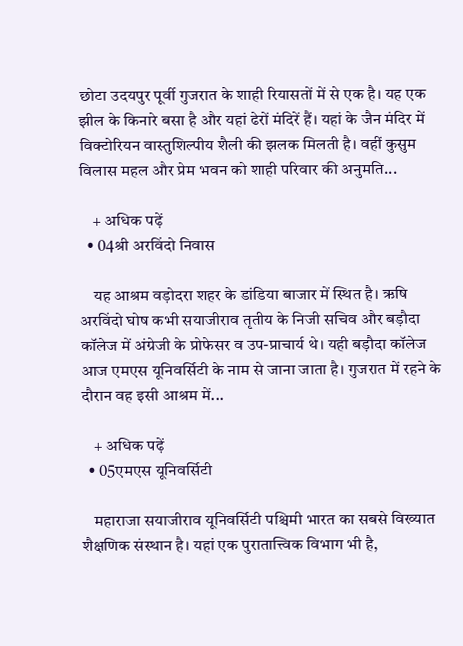छोटा उदयपुर पूर्वी गुजरात के शाही रियासतों में से एक है। यह एक झील के किनारे बसा है और यहां ढेरों मंदिरें हैं। यहां के जैन मंदिर में विक्टोरियन वास्तुशिल्पीय शैली की झलक मिलती है। वहीं कुसुम विलास महल और प्रेम भवन को शाही परिवार की अनुमति...

    + अधिक पढ़ें
  • 04श्री अरविंदो निवास

    यह आश्रम वड़ोदरा शहर के डांडिया बाजार में स्थित है। ऋषि अरविंदो घोष कभी सयाजीराव तृतीय के निजी सचिव और बड़ौदा कॉलेज में अंग्रेजी के प्रोफेसर व उप-प्राचार्य थे। यही बड़ौदा कॉलेज आज एमएस यूनिवर्सिटी के नाम से जाना जाता है। गुजरात में रहने के दौरान वह इसी आश्रम में...

    + अधिक पढ़ें
  • 05एमएस यूनिवर्सिटी

    महाराजा सयाजीराव यूनिवर्सिटी पश्चिमी भारत का सबसे विख्यात शैक्षणिक संस्थान है। यहां एक पुरातात्त्विक विभाग भी है,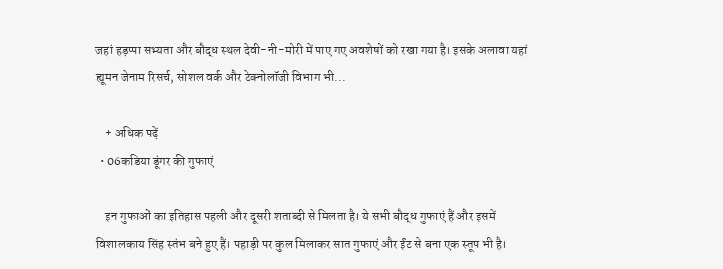जहां हड़प्पा सभ्यता और बौद्ध स्थल देवी-नी-मोरी में पाए गए अवशेषों को रखा गया है। इसके अलावा यहां ह्यूमन जेनाम रिसर्च, सोशल वर्क और टेक्नोलॉजी विभाग भी...

    + अधिक पढ़ें
  • 06कडिया डूंगर की गुफाएं

    इन गुफाओं का इतिहास पहली और दूसरी शताब्दी से मिलता है। ये सभी बौद्ध गुफाएं हैं और इसमें विशालकाय सिंह स्तंभ बने हुए हैं। पहाड़ी पर कुल मिलाकर सात गुफाएं और ईंट से बना एक स्तूप भी है।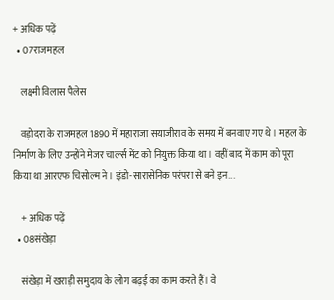+ अधिक पढ़ें
  • 07राजमहल

    लक्ष्मी विलास पैलेस

    वड़ोदरा के राजमहल 1890 में महाराजा सयाजीराव के समय में बनवाए गए थे। महल के निर्माण के लिए उन्होंने मेजर चार्ल्स मेंट को नियुक्त किया था। वहीं बाद में काम को पूरा किया था आरएफ चिसोल्म ने। इंडो-सारासेनिक परंपरा से बने इन...

    + अधिक पढ़ें
  • 08संखेड़ा

    संखेड़ा में खराड़ी समुदाय के लोग बढ़ई का काम करते हैं। वे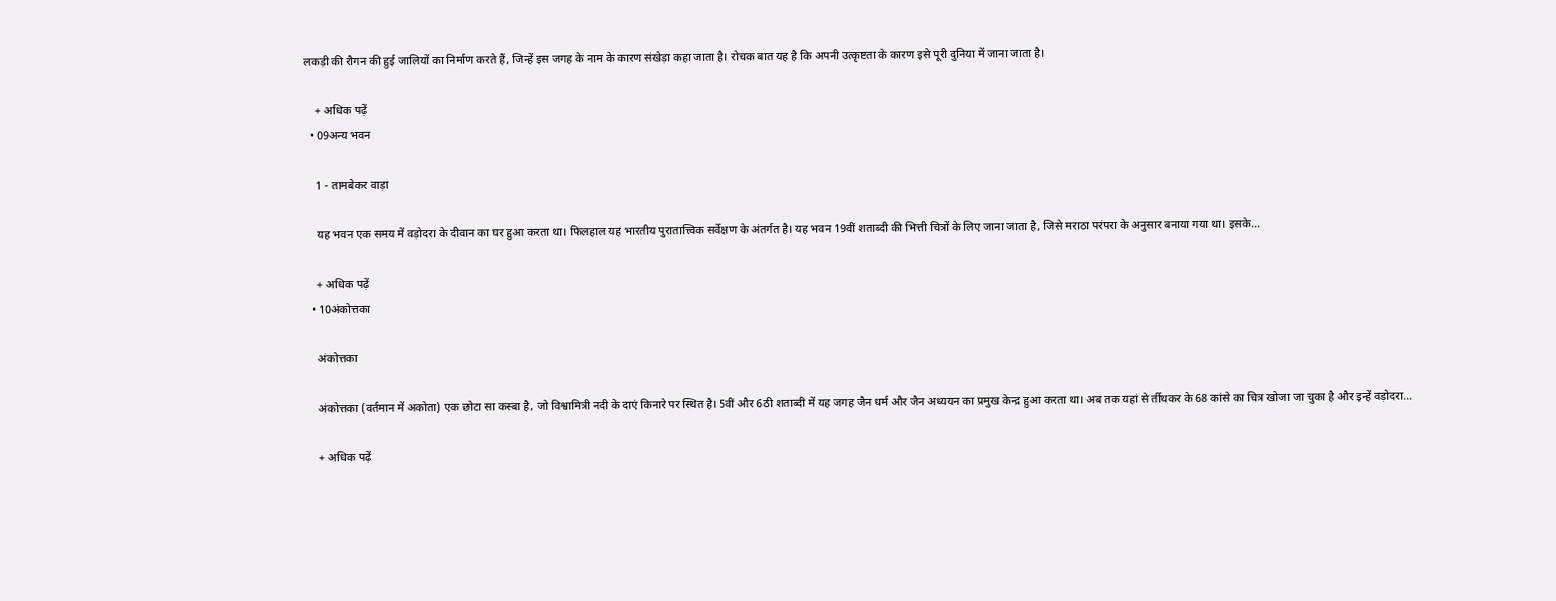लकड़ी की रौगन की हुई जालियों का निर्माण करते हैं, जिन्हें इस जगह के नाम के कारण संखेड़ा कहा जाता है। रोचक बात यह है कि अपनी उत्कृष्टता के कारण इसे पूरी दुनिया में जाना जाता है।

    + अधिक पढ़ें
  • 09अन्य भवन

    1 - तामबेकर वाड़ा

    यह भवन एक समय में वड़ोदरा के दीवान का घर हुआ करता था। फिलहाल यह भारतीय पुरातात्त्विक सर्वेक्षण के अंतर्गत है। यह भवन 19वीं शताब्दी की भित्ती चित्रों के लिए जाना जाता है, जिसे मराठा परंपरा के अनुसार बनाया गया था। इसके...

    + अधिक पढ़ें
  • 10अंकोत्तका

    अंकोत्तका

    अंकोत्तका (वर्तमान में अकोता) एक छोटा सा कस्बा है, जो विश्वामित्री नदी के दाएं किनारे पर स्थित है। 5वीं और 6ठी शताब्दी में यह जगह जैन धर्म और जैन अध्ययन का प्रमुख केन्द्र हुआ करता था। अब तक यहां से र्तीथकर के 68 कांसे का चित्र खोजा जा चुका है और इन्हें वड़ोदरा...

    + अधिक पढ़ें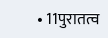• 11पुरातत्व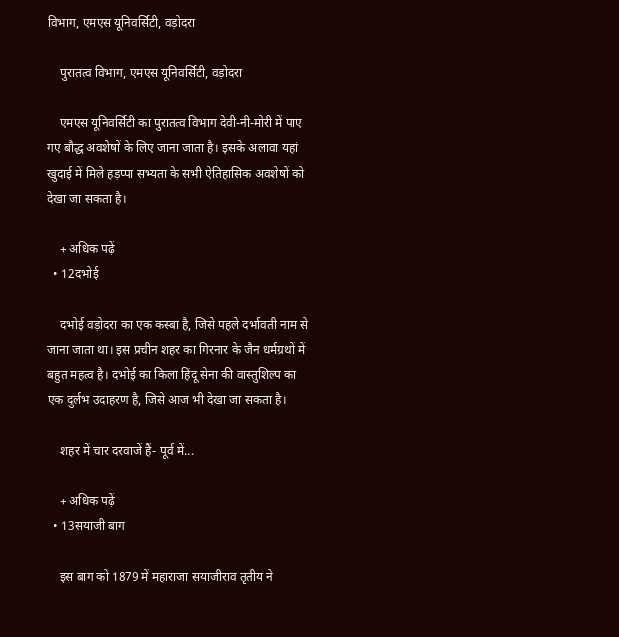विभाग, एमएस यूनिवर्सिटी, वड़ोदरा

    पुरातत्व विभाग, एमएस यूनिवर्सिटी, वड़ोदरा

    एमएस यूनिवर्सिटी का पुरातत्व विभाग देवी-नी-मोरी में पाए गए बौद्ध अवशेषों के लिए जाना जाता है। इसके अलावा यहां खुदाई में मिले हड़प्पा सभ्यता के सभी ऐतिहासिक अवशेषों को देखा जा सकता है।

    + अधिक पढ़ें
  • 12दभोई

    दभोई वड़ोदरा का एक कस्बा है, जिसे पहले दर्भावती नाम से जाना जाता था। इस प्रचीन शहर का गिरनार के जैन धर्मग्रथों में बहुत महत्व है। दभोई का किला हिंदू सेना की वास्तुशिल्प का एक दुर्लभ उदाहरण है, जिसे आज भी देखा जा सकता है।

    शहर में चार दरवाजें हैं- पूर्व में...

    + अधिक पढ़ें
  • 13सयाजी बाग

    इस बाग को 1879 में महाराजा सयाजीराव तृतीय ने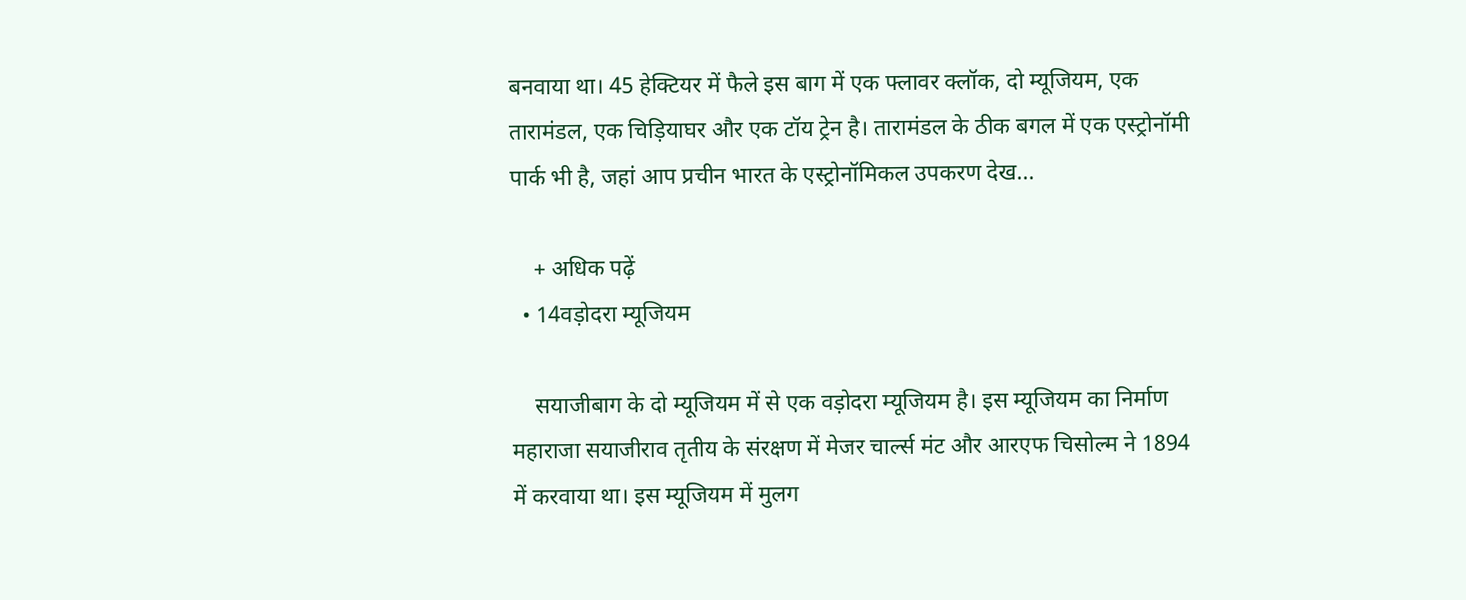बनवाया था। 45 हेक्टियर में फैले इस बाग में एक फ्लावर क्लॉक, दो म्यूजियम, एक तारामंडल, एक चिड़ियाघर और एक टॉय ट्रेन है। तारामंडल के ठीक बगल में एक एस्ट्रोनॉमी पार्क भी है, जहां आप प्रचीन भारत के एस्ट्रोनॉमिकल उपकरण देख...

    + अधिक पढ़ें
  • 14वड़ोदरा म्यूजियम

    सयाजीबाग के दो म्यूजियम में से एक वड़ोदरा म्यूजियम है। इस म्यूजियम का निर्माण महाराजा सयाजीराव तृतीय के संरक्षण में मेजर चार्ल्स मंट और आरएफ चिसोल्म ने 1894 में करवाया था। इस म्यूजियम में मुलग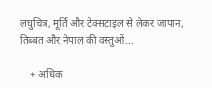लघुचित्र, मूर्ति और टेक्सटाइल से लेकर जापान, तिब्बत और नेपाल की वस्तुओं...

    + अधिक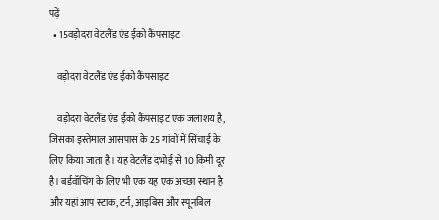पढ़ें
  • 15वड़ोदरा वेटलैंड एंड ईको कैंपसाइट

    वड़ोदरा वेटलैंड एंड ईको कैंपसाइट

    वड़ोदरा वेटलैंड एंड ईको कैंपसाइट एक जलाशय है, जिसका इस्तेमाल आसपास के 25 गांवों में सिंचाई के लिए किया जाता है। यह वेटलैंड दभोई से 10 किमी दूर है। बर्डवॉचिंग के लिए भी एक यह एक अच्छा स्थान है और यहां आप स्टाक, टर्न, आइबिस और स्पूनबिल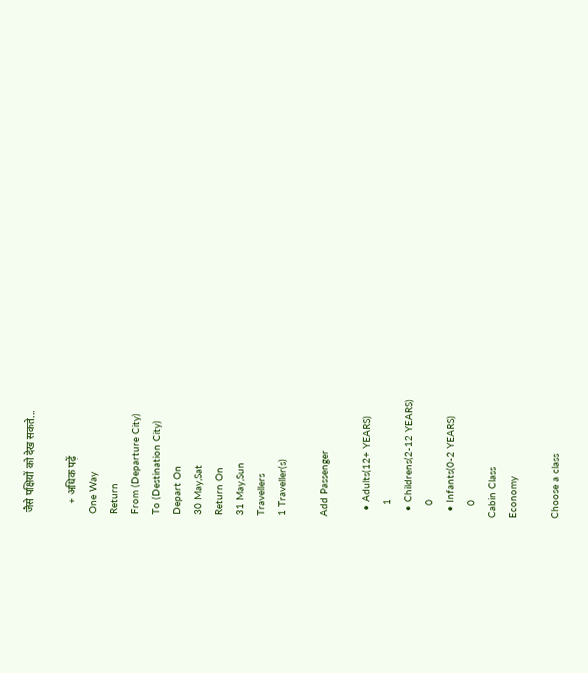जैसे पक्षियों को देख सकते...

    + अधिक पढ़ें
One Way
Return
From (Departure City)
To (Destination City)
Depart On
30 May,Sat
Return On
31 May,Sun
Travellers
1 Traveller(s)

Add Passenger

  • Adults(12+ YEARS)
    1
  • Childrens(2-12 YEARS)
    0
  • Infants(0-2 YEARS)
    0
Cabin Class
Economy

Choose a class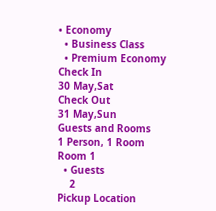• Economy
  • Business Class
  • Premium Economy
Check In
30 May,Sat
Check Out
31 May,Sun
Guests and Rooms
1 Person, 1 Room
Room 1
  • Guests
    2
Pickup Location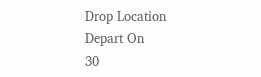Drop Location
Depart On
30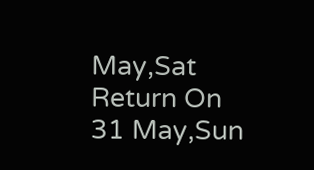May,Sat
Return On
31 May,Sun